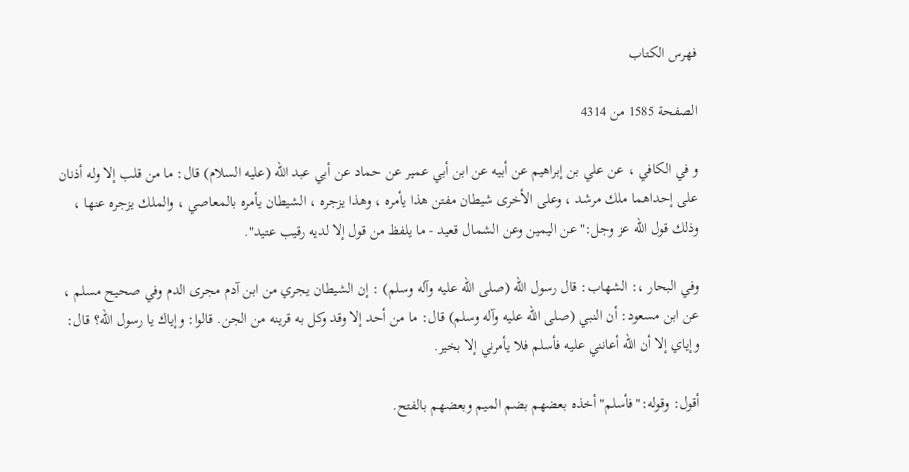فهرس الكتاب

الصفحة 1585 من 4314

و في الكافي ، عن علي بن إبراهيم عن أبيه عن ابن أبي عمير عن حماد عن أبي عبد الله (عليه السلام) قال: ما من قلب إلا وله أذنان على إحداهما ملك مرشد ، وعلى الأخرى شيطان مفتن هذا يأمره ، وهذا يزجره ، الشيطان يأمره بالمعاصي ، والملك يزجره عنها ، وذلك قول الله عز وجل:"عن اليمين وعن الشمال قعيد - ما يلفظ من قول إلا لديه رقيب عتيد".

وفي البحار ،: الشهاب: قال رسول الله (صلى الله عليه وآله وسلم) : إن الشيطان يجري من ابن آدم مجرى الدم وفي صحيح مسلم ، عن ابن مسعود: أن النبي (صلى الله عليه وآله وسلم) قال: ما من أحد إلا وقد وكل به قرينه من الجن. قالوا: وإياك يا رسول الله؟ قال: وإياي إلا أن الله أعانني عليه فأسلم فلا يأمرني إلا بخير.

أقول: وقوله:"فأسلم"أخذه بعضهم بضم الميم وبعضهم بالفتح.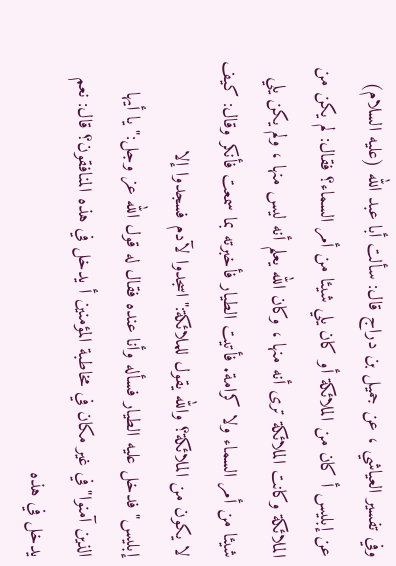وفي تفسير العياشي ، عن جميل بن دراج قال: سألت أبا عبد الله (عليه السلام) عن إبليس أ كان من الملائكة أو كان يلي شيئا من أمر السماء؟ فقال: لم يكن من الملائكة وكانت الملائكة ترى أنه منها ، وكان الله يعلم أنه ليس منها ، ولم يكن يلي شيئا من أمر السماء ولا كرامة. فأتيت الطيار فأخبرته بما سمعت فأنكر وقال: كيف لا يكون من الملائكة؟ والله يقول للملائكة:"اسجدوا لآدم فسجدوا إلا إبليس"فدخل عليه الطيار فسأله وأنا عنده فقال له قول الله عز وجل:"يا أيها الذين آمنوا"في غير مكان في مخاطبة المؤمنين أ يدخل في هذه المنافقون؟ قال: نعم يدخل في هذه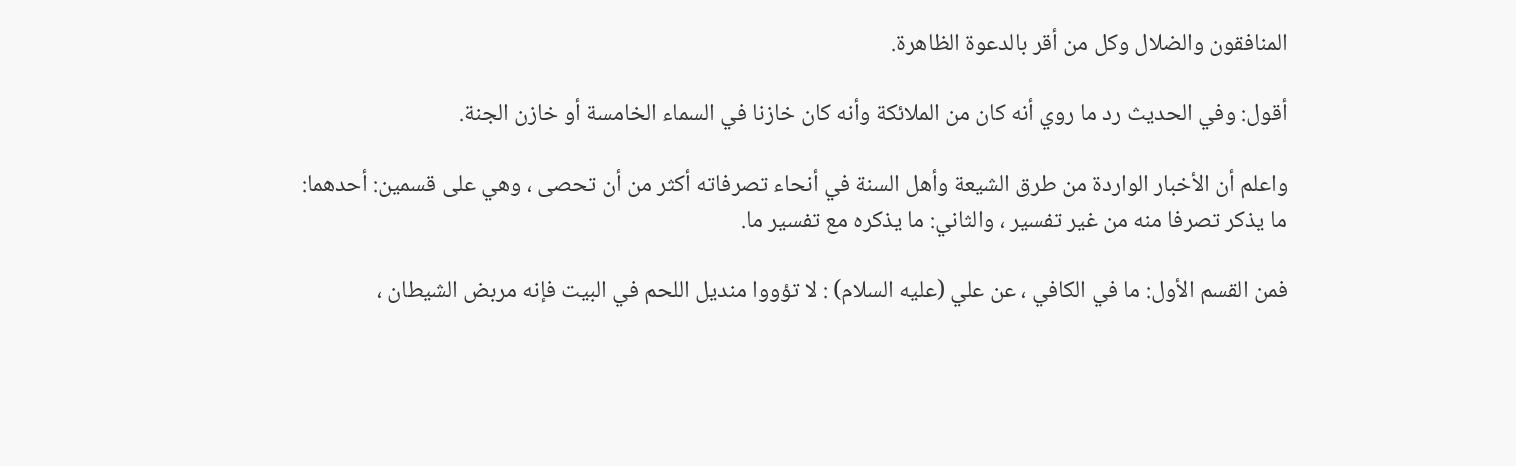المنافقون والضلال وكل من أقر بالدعوة الظاهرة.

أقول: وفي الحديث رد ما روي أنه كان من الملائكة وأنه كان خازنا في السماء الخامسة أو خازن الجنة.

واعلم أن الأخبار الواردة من طرق الشيعة وأهل السنة في أنحاء تصرفاته أكثر من أن تحصى ، وهي على قسمين: أحدهما: ما يذكر تصرفا منه من غير تفسير ، والثاني: ما يذكره مع تفسير ما.

فمن القسم الأول: ما في الكافي ، عن علي (عليه السلام) : لا تؤووا منديل اللحم في البيت فإنه مربض الشيطان ،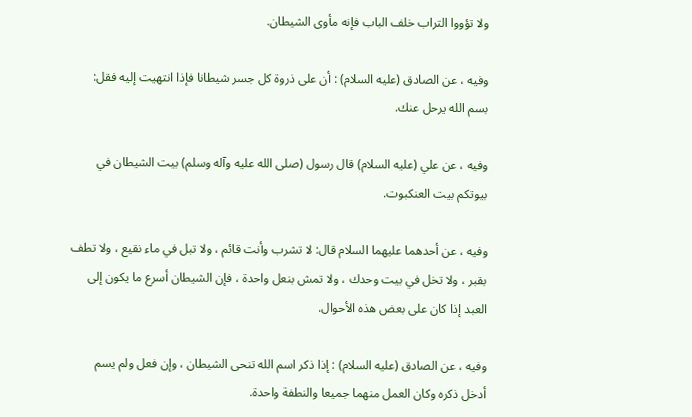ولا تؤووا التراب خلف الباب فإنه مأوى الشيطان.

وفيه ، عن الصادق (عليه السلام) : أن على ذروة كل جسر شيطانا فإذا انتهيت إليه فقل: بسم الله يرحل عنك.

وفيه ، عن علي (عليه السلام) قال رسول (صلى الله عليه وآله وسلم) بيت الشيطان في بيوتكم بيت العنكبوت.

وفيه ، عن أحدهما عليهما السلام قال: لا تشرب وأنت قائم ، ولا تبل في ماء نقيع ، ولا تطف بقبر ، ولا تخل في بيت وحدك ، ولا تمش بنعل واحدة ، فإن الشيطان أسرع ما يكون إلى العبد إذا كان على بعض هذه الأحوال.

وفيه ، عن الصادق (عليه السلام) : إذا ذكر اسم الله تنحى الشيطان ، وإن فعل ولم يسم أدخل ذكره وكان العمل منهما جميعا والنطفة واحدة.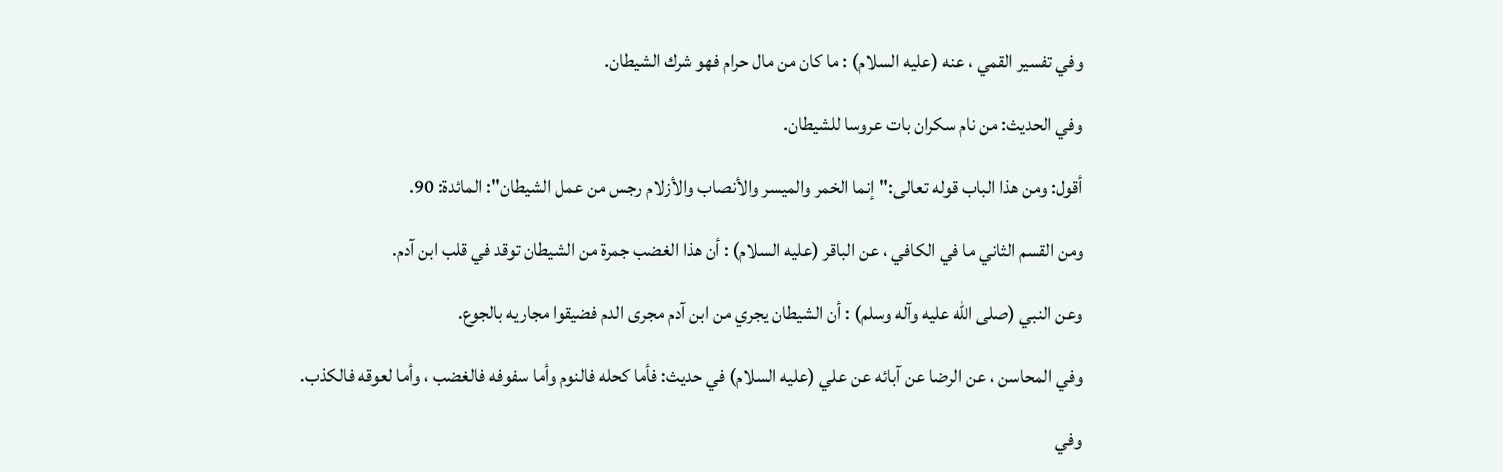وفي تفسير القمي ، عنه (عليه السلام) : ما كان من مال حرام فهو شرك الشيطان.

وفي الحديث: من نام سكران بات عروسا للشيطان.

أقول: ومن هذا الباب قوله تعالى:"إنما الخمر والميسر والأنصاب والأزلام رجس من عمل الشيطان": المائدة: 90.

ومن القسم الثاني ما في الكافي ، عن الباقر (عليه السلام) : أن هذا الغضب جمرة من الشيطان توقد في قلب ابن آدم.

وعن النبي (صلى الله عليه وآله وسلم) : أن الشيطان يجري من ابن آدم مجرى الدم فضيقوا مجاريه بالجوع.

وفي المحاسن ، عن الرضا عن آبائه عن علي (عليه السلام) في حديث: فأما كحله فالنوم وأما سفوفه فالغضب ، وأما لعوقه فالكذب.

وفي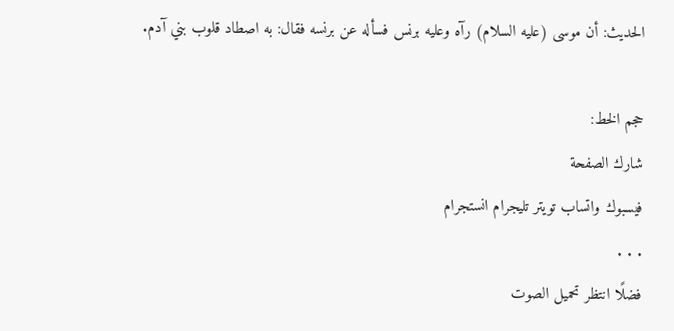الحديث: أن موسى (عليه السلام) رآه وعليه برنس فسأله عن برنسه فقال: به اصطاد قلوب بني آدم.

حجم الخط:
شارك الصفحة
فيسبوك واتساب تويتر تليجرام انستجرام
. . .
فضلًا انتظر تحميل الصوت